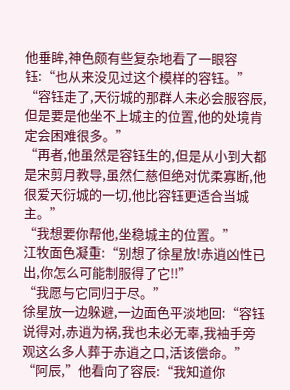他垂眸,神色颇有些复杂地看了一眼容钰:“也从来没见过这个模样的容钰。”
“容钰走了,天衍城的那群人未必会服容辰,但是要是他坐不上城主的位置,他的处境肯定会困难很多。”
“再者,他虽然是容钰生的,但是从小到大都是宋剪月教导,虽然仁慈但绝对优柔寡断,他很爱天衍城的一切,他比容钰更适合当城主。”
“我想要你帮他,坐稳城主的位置。”
江牧面色凝重:“别想了徐星放!赤逍凶性已出,你怎么可能制服得了它!!”
“我愿与它同归于尽。”
徐星放一边躲避,一边面色平淡地回:“容钰说得对,赤逍为祸,我也未必无辜,我袖手旁观这么多人葬于赤逍之口,活该偿命。”
“阿辰,”他看向了容辰:“我知道你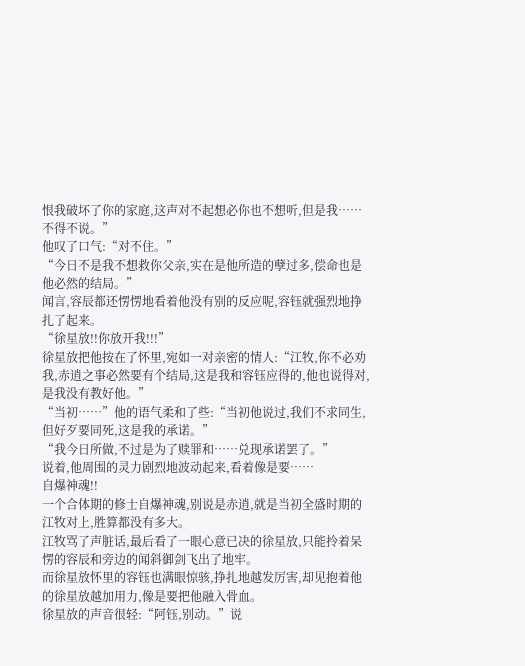恨我破坏了你的家庭,这声对不起想必你也不想听,但是我……不得不说。”
他叹了口气:“对不住。”
“今日不是我不想救你父亲,实在是他所造的孽过多,偿命也是他必然的结局。”
闻言,容辰都还愣愣地看着他没有别的反应呢,容钰就强烈地挣扎了起来。
“徐星放!!你放开我!!!”
徐星放把他按在了怀里,宛如一对亲密的情人:“江牧,你不必劝我,赤逍之事必然要有个结局,这是我和容钰应得的,他也说得对,是我没有教好他。”
“当初……”他的语气柔和了些:“当初他说过,我们不求同生,但好歹要同死,这是我的承诺。”
“我今日所做,不过是为了赎罪和……兑现承诺罢了。”
说着,他周围的灵力剧烈地波动起来,看着像是要……
自爆神魂!!
一个合体期的修士自爆神魂,别说是赤逍,就是当初全盛时期的江牧对上,胜算都没有多大。
江牧骂了声脏话,最后看了一眼心意已决的徐星放,只能拎着呆愣的容辰和旁边的闻斜御剑飞出了地牢。
而徐星放怀里的容钰也满眼惊骇,挣扎地越发厉害,却见抱着他的徐星放越加用力,像是要把他融入骨血。
徐星放的声音很轻:“阿钰,别动。”说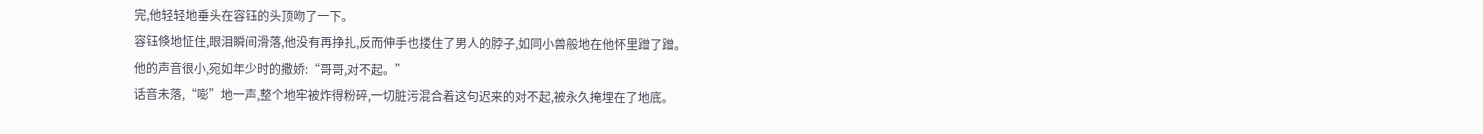完,他轻轻地垂头在容钰的头顶吻了一下。
容钰倏地怔住,眼泪瞬间滑落,他没有再挣扎,反而伸手也搂住了男人的脖子,如同小兽般地在他怀里蹭了蹭。
他的声音很小,宛如年少时的撒娇:“哥哥,对不起。”
话音未落,“嘭”地一声,整个地牢被炸得粉碎,一切脏污混合着这句迟来的对不起,被永久掩埋在了地底。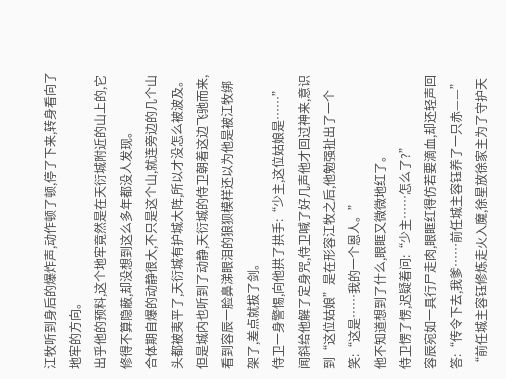江牧听到身后的爆炸声,动作顿了顿,停了下来,转身看向了地牢的方向。
出乎他的预料,这个地牢竟然是在天衍城附近的山上的,它修得不算隐蔽,却没想到这么多年都没人发现。
合体期自爆的动静很大,不只是这个山,就连旁边的几个山头都被夷平了,天衍城有护城大阵,所以才没怎么被波及。
但是城内也听到了动静,天衍城的侍卫朝着这边飞驰而来,看到容辰一脸鼻涕眼泪的狼狈模样还以为他是被江牧绑架了,差点就拔了剑。
侍卫一身警惕,向他拱了拱手:“少主,这位姑娘是……”
闻斜给他解了定身咒,侍卫喊了好几声他才回过神来,意识到“这位姑娘”是在形容江牧之后,他勉强扯出了一个笑:“这是……我的一个恩人。”
他不知道想到了什么,眼眶又微微地红了。
侍卫愣了愣,迟疑着问:“少主……怎么了?”
容辰宛如一具行尸走肉,眼眶红得仿若要滴血,却还轻声回答:“传令下去,我爹……前任城主容钰养了一只赤——”
“前任城主容钰修炼走火入魔,徐星放徐家主为了守护天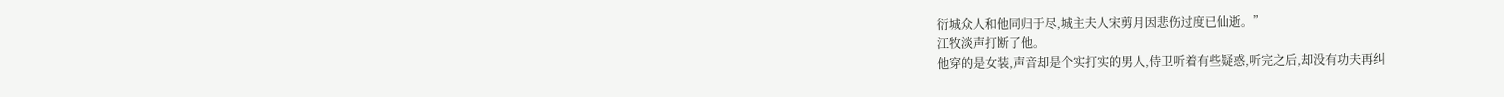衍城众人和他同归于尽,城主夫人宋剪月因悲伤过度已仙逝。”
江牧淡声打断了他。
他穿的是女装,声音却是个实打实的男人,侍卫听着有些疑惑,听完之后,却没有功夫再纠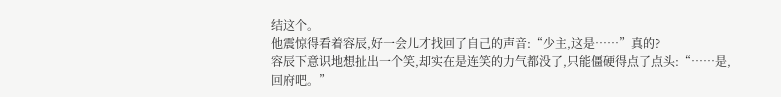结这个。
他震惊得看着容辰,好一会儿才找回了自己的声音:“少主,这是……”真的?
容辰下意识地想扯出一个笑,却实在是连笑的力气都没了,只能僵硬得点了点头:“……是,回府吧。”